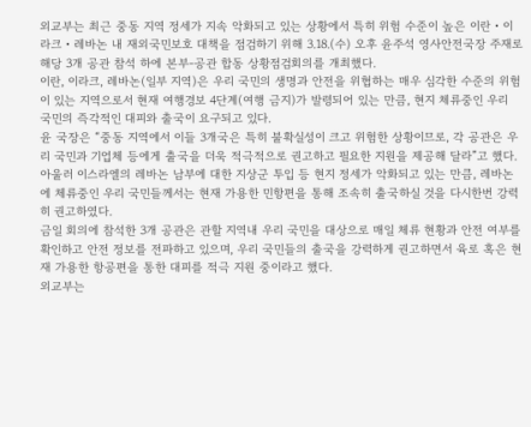외교부는 최근 중동 지역 정세가 지속 악화되고 있는 상황에서 특히 위험 수준이 높은 이란・이라크・레바논 내 재외국민보호 대책을 점검하기 위해 3.18.(수) 오후 윤주석 영사안전국장 주재로 해당 3개 공관 참석 하에 본부-공관 합동 상황점검회의를 개최했다.
이란, 이라크, 레바논(일부 지역)은 우리 국민의 생명과 안전을 위협하는 매우 심각한 수준의 위험이 있는 지역으로서 현재 여행경보 4단계(여행 금지)가 발령되어 있는 만큼, 현지 체류중인 우리 국민의 즉각적인 대피와 출국이 요구되고 있다.
윤 국장은 “중동 지역에서 이들 3개국은 특히 불확실성이 크고 위험한 상황이므로, 각 공관은 우리 국민과 기업체 등에게 출국을 더욱 적극적으로 권고하고 필요한 지원을 제공해 달라”고 했다.
아울러 이스라엘의 레바논 남부에 대한 지상군 투입 등 현지 정세가 악화되고 있는 만큼, 레바논에 체류중인 우리 국민들께서는 현재 가용한 민항편을 통해 조속히 출국하실 것을 다시한번 강력히 권고하였다.
금일 회의에 참석한 3개 공관은 관할 지역내 우리 국민을 대상으로 매일 체류 현황과 안전 여부를 확인하고 안전 정보를 전파하고 있으며, 우리 국민들의 출국을 강력하게 권고하면서 육로 혹은 현재 가용한 항공편을 통한 대피를 적극 지원 중이라고 했다.
외교부는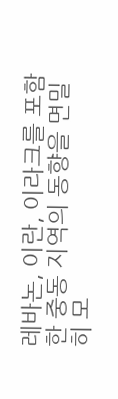레바논, 이란, 이라크를 포함한 중동 지역의 동향을 면밀히 모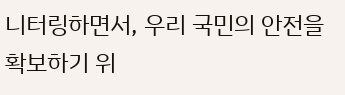니터링하면서, 우리 국민의 안전을 확보하기 위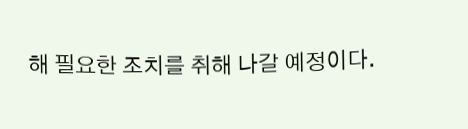해 필요한 조치를 취해 나갈 예정이다.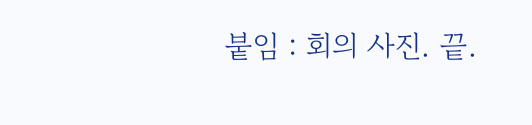붙임 : 회의 사진. 끝.